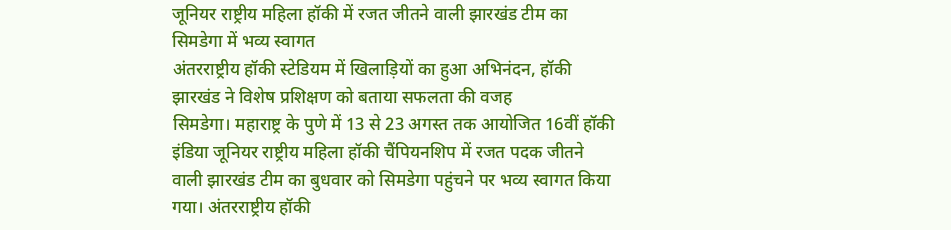जूनियर राष्ट्रीय महिला हॉकी में रजत जीतने वाली झारखंड टीम का सिमडेगा में भव्य स्वागत
अंतरराष्ट्रीय हॉकी स्टेडियम में खिलाड़ियों का हुआ अभिनंदन, हॉकी झारखंड ने विशेष प्रशिक्षण को बताया सफलता की वजह
सिमडेगा। महाराष्ट्र के पुणे में 13 से 23 अगस्त तक आयोजित 16वीं हॉकी इंडिया जूनियर राष्ट्रीय महिला हॉकी चैंपियनशिप में रजत पदक जीतने वाली झारखंड टीम का बुधवार को सिमडेगा पहुंचने पर भव्य स्वागत किया गया। अंतरराष्ट्रीय हॉकी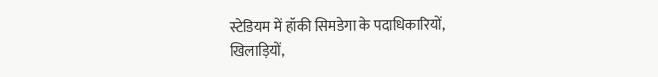स्टेडियम में हॉकी सिमडेगा के पदाधिकारियों, खिलाड़ियों,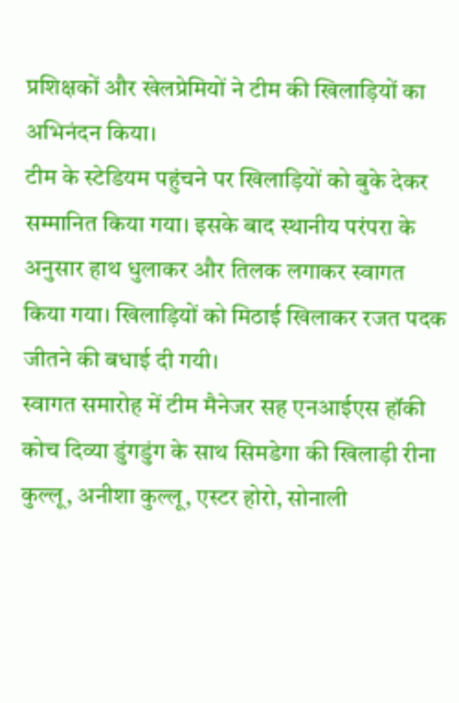प्रशिक्षकों और खेलप्रेमियों ने टीम की खिलाड़ियों का अभिनंदन किया।
टीम के स्टेडियम पहुंचने पर खिलाड़ियों को बुके देकर सम्मानित किया गया। इसके बाद स्थानीय परंपरा के अनुसार हाथ धुलाकर और तिलक लगाकर स्वागत किया गया। खिलाड़ियों को मिठाई खिलाकर रजत पदक जीतने की बधाई दी गयी।
स्वागत समारोह में टीम मैनेजर सह एनआईएस हॉकी कोच दिव्या डुंगडुंग के साथ सिमडेगा की खिलाड़ी रीना कुल्लू, अनीशा कुल्लू, एस्टर होरो, सोनाली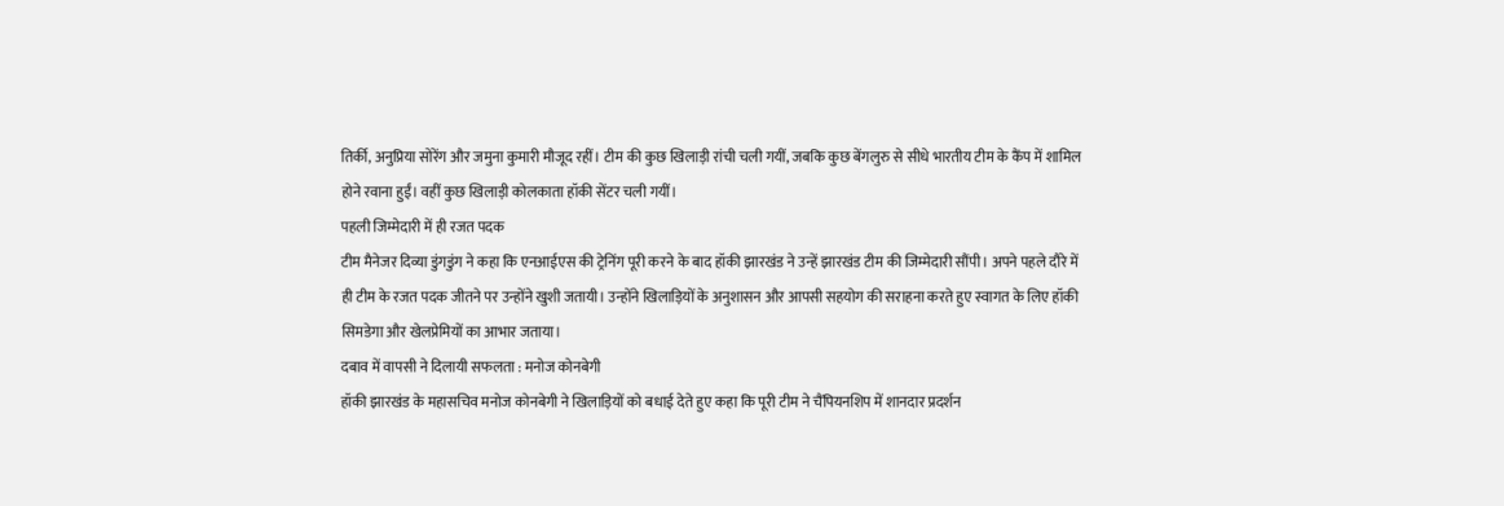तिर्की, अनुप्रिया सोरेंग और जमुना कुमारी मौजूद रहीं। टीम की कुछ खिलाड़ी रांची चली गयीं, जबकि कुछ बेंगलुरु से सीधे भारतीय टीम के कैंप में शामिल होने रवाना हुईं। वहीं कुछ खिलाड़ी कोलकाता हॉकी सेंटर चली गयीं।
पहली जिम्मेदारी में ही रजत पदक
टीम मैनेजर दिव्या डुंगडुंग ने कहा कि एनआईएस की ट्रेनिंग पूरी करने के बाद हॉकी झारखंड ने उन्हें झारखंड टीम की जिम्मेदारी सौंपी। अपने पहले दौरे में ही टीम के रजत पदक जीतने पर उन्होंने खुशी जतायी। उन्होंने खिलाड़ियों के अनुशासन और आपसी सहयोग की सराहना करते हुए स्वागत के लिए हॉकी सिमडेगा और खेलप्रेमियों का आभार जताया।
दबाव में वापसी ने दिलायी सफलता : मनोज कोनबेगी
हॉकी झारखंड के महासचिव मनोज कोनबेगी ने खिलाड़ियों को बधाई देते हुए कहा कि पूरी टीम ने चैंपियनशिप में शानदार प्रदर्शन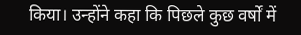किया। उन्होंने कहा कि पिछले कुछ वर्षों में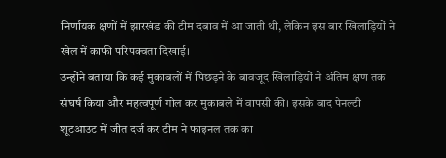निर्णायक क्षणों में झारखंड की टीम दबाव में आ जाती थी, लेकिन इस बार खिलाड़ियों ने खेल में काफी परिपक्वता दिखाई।
उन्होंने बताया कि कई मुकाबलों में पिछड़ने के बावजूद खिलाड़ियों ने अंतिम क्षण तक संघर्ष किया और महत्वपूर्ण गोल कर मुकाबले में वापसी की। इसके बाद पेनल्टी शूटआउट में जीत दर्ज कर टीम ने फाइनल तक का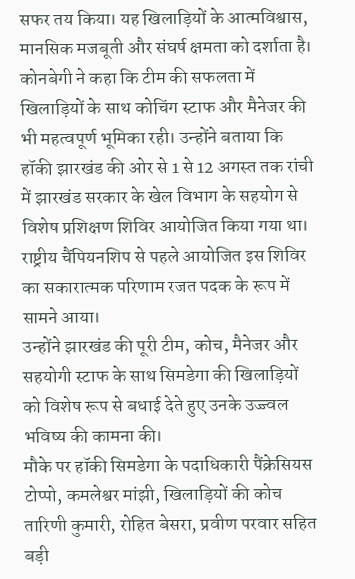सफर तय किया। यह खिलाड़ियों के आत्मविश्वास, मानसिक मजबूती और संघर्ष क्षमता को दर्शाता है।
कोनबेगी ने कहा कि टीम की सफलता में खिलाड़ियों के साथ कोचिंग स्टाफ और मैनेजर की भी महत्वपूर्ण भूमिका रही। उन्होंने बताया कि हॉकी झारखंड की ओर से 1 से 12 अगस्त तक रांची में झारखंड सरकार के खेल विभाग के सहयोग से विशेष प्रशिक्षण शिविर आयोजित किया गया था। राष्ट्रीय चैंपियनशिप से पहले आयोजित इस शिविर का सकारात्मक परिणाम रजत पदक के रूप में सामने आया।
उन्होंने झारखंड की पूरी टीम, कोच, मैनेजर और सहयोगी स्टाफ के साथ सिमडेगा की खिलाड़ियों को विशेष रूप से बधाई देते हुए उनके उज्ज्वल भविष्य की कामना की।
मौके पर हॉकी सिमडेगा के पदाधिकारी पैंक्रेसियस टोप्पो, कमलेश्वर मांझी, खिलाड़ियों की कोच तारिणी कुमारी, रोहित बेसरा, प्रवीण परवार सहित बड़ी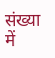संख्या में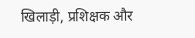खिलाड़ी, प्रशिक्षक और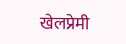खेलप्रेमी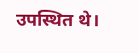उपस्थित थे।